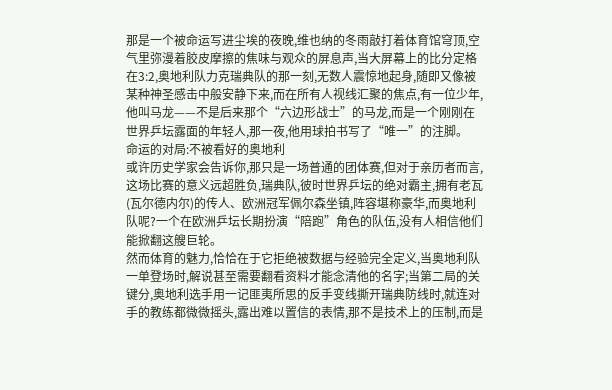那是一个被命运写进尘埃的夜晚,维也纳的冬雨敲打着体育馆穹顶,空气里弥漫着胶皮摩擦的焦味与观众的屏息声,当大屏幕上的比分定格在3:2,奥地利队力克瑞典队的那一刻,无数人震惊地起身,随即又像被某种神圣感击中般安静下来,而在所有人视线汇聚的焦点,有一位少年,他叫马龙——不是后来那个“六边形战士”的马龙,而是一个刚刚在世界乒坛露面的年轻人,那一夜,他用球拍书写了“唯一”的注脚。
命运的对局:不被看好的奥地利
或许历史学家会告诉你,那只是一场普通的团体赛,但对于亲历者而言,这场比赛的意义远超胜负,瑞典队,彼时世界乒坛的绝对霸主,拥有老瓦(瓦尔德内尔)的传人、欧洲冠军佩尔森坐镇,阵容堪称豪华,而奥地利队呢?一个在欧洲乒坛长期扮演“陪跑”角色的队伍,没有人相信他们能掀翻这艘巨轮。
然而体育的魅力,恰恰在于它拒绝被数据与经验完全定义,当奥地利队一单登场时,解说甚至需要翻看资料才能念清他的名字;当第二局的关键分,奥地利选手用一记匪夷所思的反手变线撕开瑞典防线时,就连对手的教练都微微摇头,露出难以置信的表情,那不是技术上的压制,而是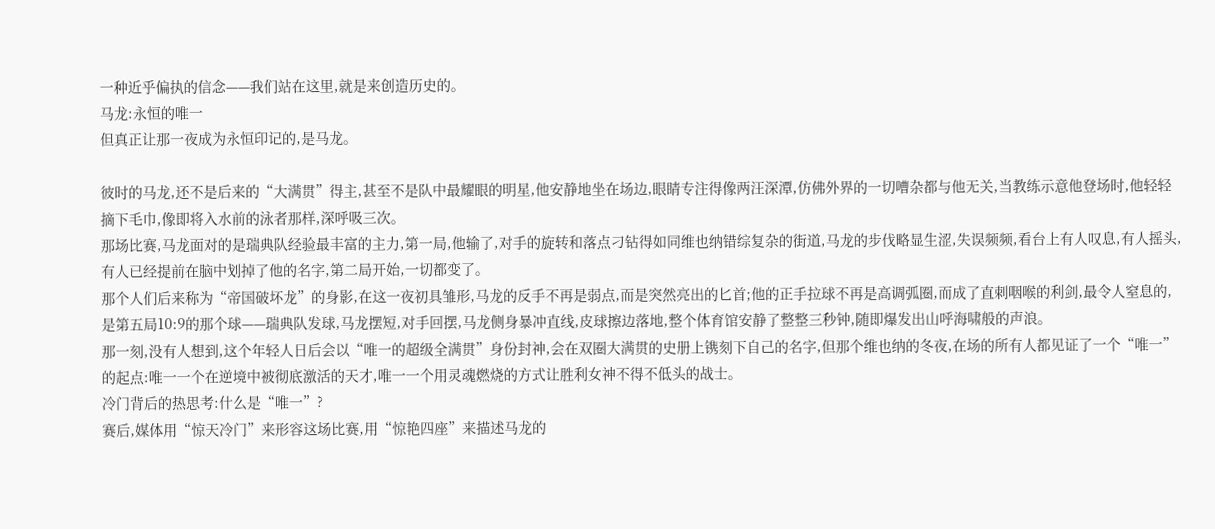一种近乎偏执的信念——我们站在这里,就是来创造历史的。
马龙:永恒的唯一
但真正让那一夜成为永恒印记的,是马龙。

彼时的马龙,还不是后来的“大满贯”得主,甚至不是队中最耀眼的明星,他安静地坐在场边,眼睛专注得像两汪深潭,仿佛外界的一切嘈杂都与他无关,当教练示意他登场时,他轻轻摘下毛巾,像即将入水前的泳者那样,深呼吸三次。
那场比赛,马龙面对的是瑞典队经验最丰富的主力,第一局,他输了,对手的旋转和落点刁钻得如同维也纳错综复杂的街道,马龙的步伐略显生涩,失误频频,看台上有人叹息,有人摇头,有人已经提前在脑中划掉了他的名字,第二局开始,一切都变了。
那个人们后来称为“帝国破坏龙”的身影,在这一夜初具雏形,马龙的反手不再是弱点,而是突然亮出的匕首;他的正手拉球不再是高调弧圈,而成了直刺咽喉的利剑,最令人窒息的,是第五局10:9的那个球——瑞典队发球,马龙摆短,对手回摆,马龙侧身暴冲直线,皮球擦边落地,整个体育馆安静了整整三秒钟,随即爆发出山呼海啸般的声浪。
那一刻,没有人想到,这个年轻人日后会以“唯一的超级全满贯”身份封神,会在双圈大满贯的史册上镌刻下自己的名字,但那个维也纳的冬夜,在场的所有人都见证了一个“唯一”的起点:唯一一个在逆境中被彻底激活的天才,唯一一个用灵魂燃烧的方式让胜利女神不得不低头的战士。
冷门背后的热思考:什么是“唯一”?
赛后,媒体用“惊天冷门”来形容这场比赛,用“惊艳四座”来描述马龙的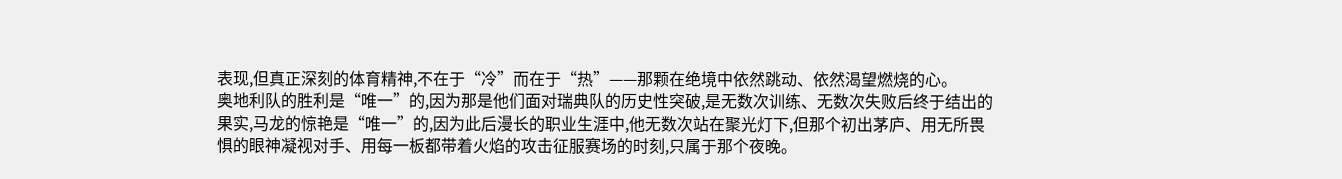表现,但真正深刻的体育精神,不在于“冷”而在于“热”——那颗在绝境中依然跳动、依然渴望燃烧的心。
奥地利队的胜利是“唯一”的,因为那是他们面对瑞典队的历史性突破,是无数次训练、无数次失败后终于结出的果实,马龙的惊艳是“唯一”的,因为此后漫长的职业生涯中,他无数次站在聚光灯下,但那个初出茅庐、用无所畏惧的眼神凝视对手、用每一板都带着火焰的攻击征服赛场的时刻,只属于那个夜晚。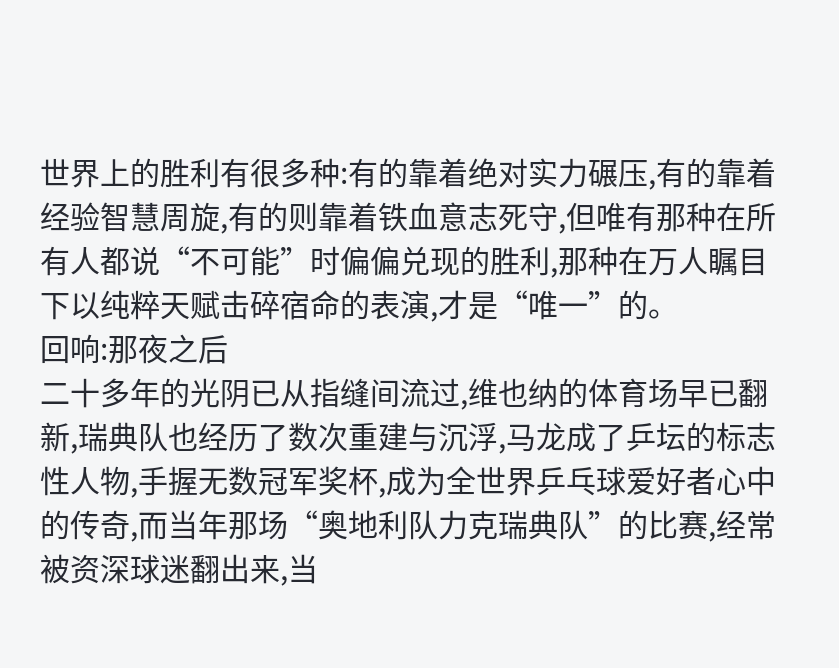世界上的胜利有很多种:有的靠着绝对实力碾压,有的靠着经验智慧周旋,有的则靠着铁血意志死守,但唯有那种在所有人都说“不可能”时偏偏兑现的胜利,那种在万人瞩目下以纯粹天赋击碎宿命的表演,才是“唯一”的。
回响:那夜之后
二十多年的光阴已从指缝间流过,维也纳的体育场早已翻新,瑞典队也经历了数次重建与沉浮,马龙成了乒坛的标志性人物,手握无数冠军奖杯,成为全世界乒乓球爱好者心中的传奇,而当年那场“奥地利队力克瑞典队”的比赛,经常被资深球迷翻出来,当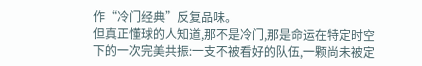作“冷门经典”反复品味。
但真正懂球的人知道,那不是冷门,那是命运在特定时空下的一次完美共振:一支不被看好的队伍,一颗尚未被定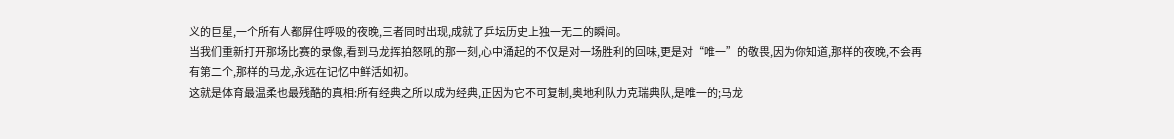义的巨星,一个所有人都屏住呼吸的夜晚,三者同时出现,成就了乒坛历史上独一无二的瞬间。
当我们重新打开那场比赛的录像,看到马龙挥拍怒吼的那一刻,心中涌起的不仅是对一场胜利的回味,更是对“唯一”的敬畏,因为你知道,那样的夜晚,不会再有第二个,那样的马龙,永远在记忆中鲜活如初。
这就是体育最温柔也最残酷的真相:所有经典之所以成为经典,正因为它不可复制,奥地利队力克瑞典队,是唯一的;马龙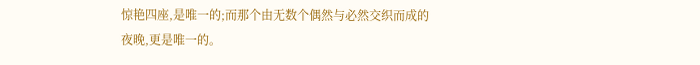惊艳四座,是唯一的;而那个由无数个偶然与必然交织而成的夜晚,更是唯一的。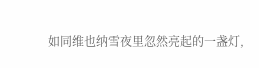如同维也纳雪夜里忽然亮起的一盏灯,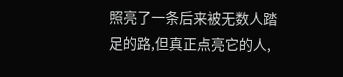照亮了一条后来被无数人踏足的路,但真正点亮它的人,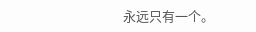永远只有一个。